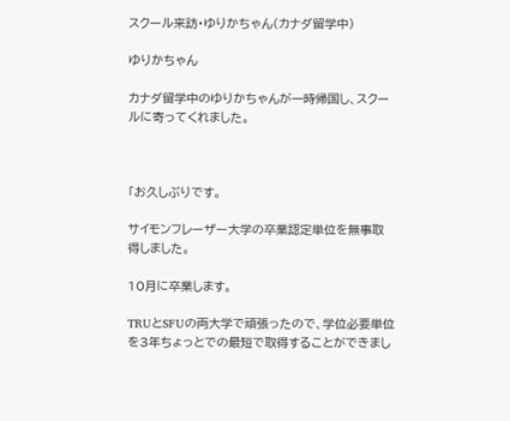スクール来訪・ゆりかちゃん(カナダ留学中)

ゆりかちゃん

カナダ留学中のゆりかちゃんが一時帰国し、スクールに寄ってくれました。



「お久しぶりです。

サイモンフレーザー大学の卒業認定単位を無事取得しました。

10月に卒業します。

TRUとSFUの両大学で頑張ったので、学位必要単位を3年ちょっとでの最短で取得することができまし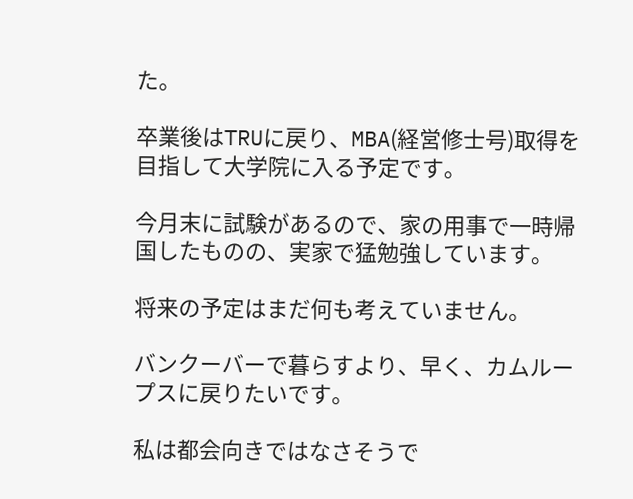た。

卒業後はTRUに戻り、MBA(経営修士号)取得を目指して大学院に入る予定です。

今月末に試験があるので、家の用事で一時帰国したものの、実家で猛勉強しています。

将来の予定はまだ何も考えていません。

バンクーバーで暮らすより、早く、カムループスに戻りたいです。

私は都会向きではなさそうで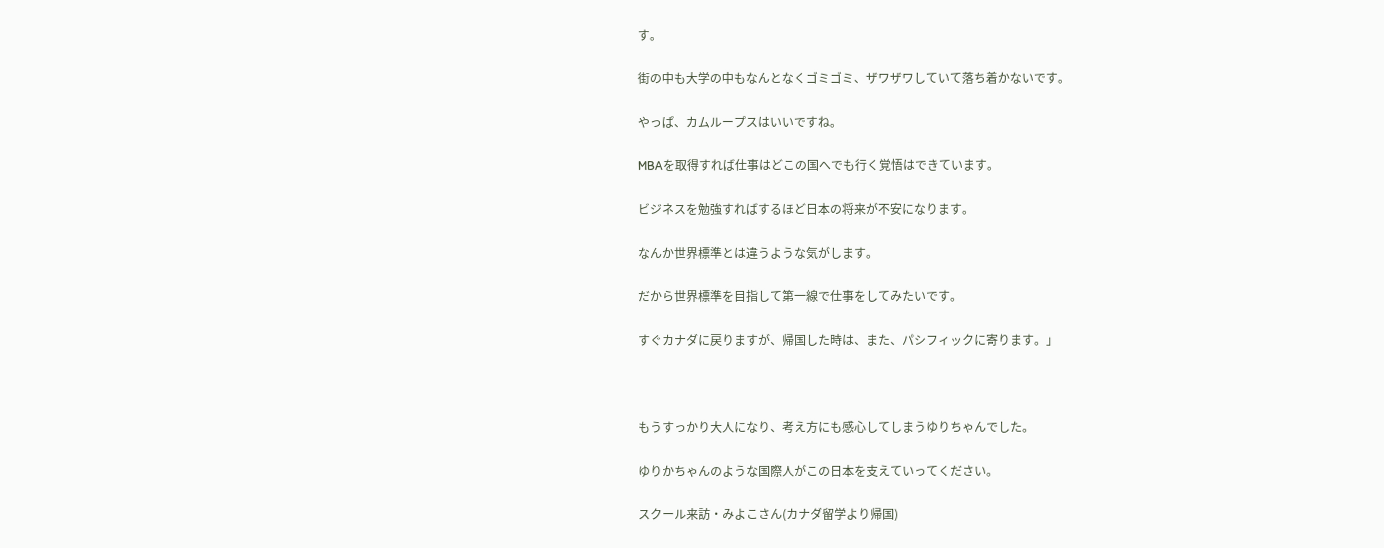す。

街の中も大学の中もなんとなくゴミゴミ、ザワザワしていて落ち着かないです。

やっぱ、カムループスはいいですね。

MBAを取得すれば仕事はどこの国へでも行く覚悟はできています。

ビジネスを勉強すればするほど日本の将来が不安になります。

なんか世界標準とは違うような気がします。

だから世界標準を目指して第一線で仕事をしてみたいです。

すぐカナダに戻りますが、帰国した時は、また、パシフィックに寄ります。」



もうすっかり大人になり、考え方にも感心してしまうゆりちゃんでした。

ゆりかちゃんのような国際人がこの日本を支えていってください。

スクール来訪・みよこさん(カナダ留学より帰国)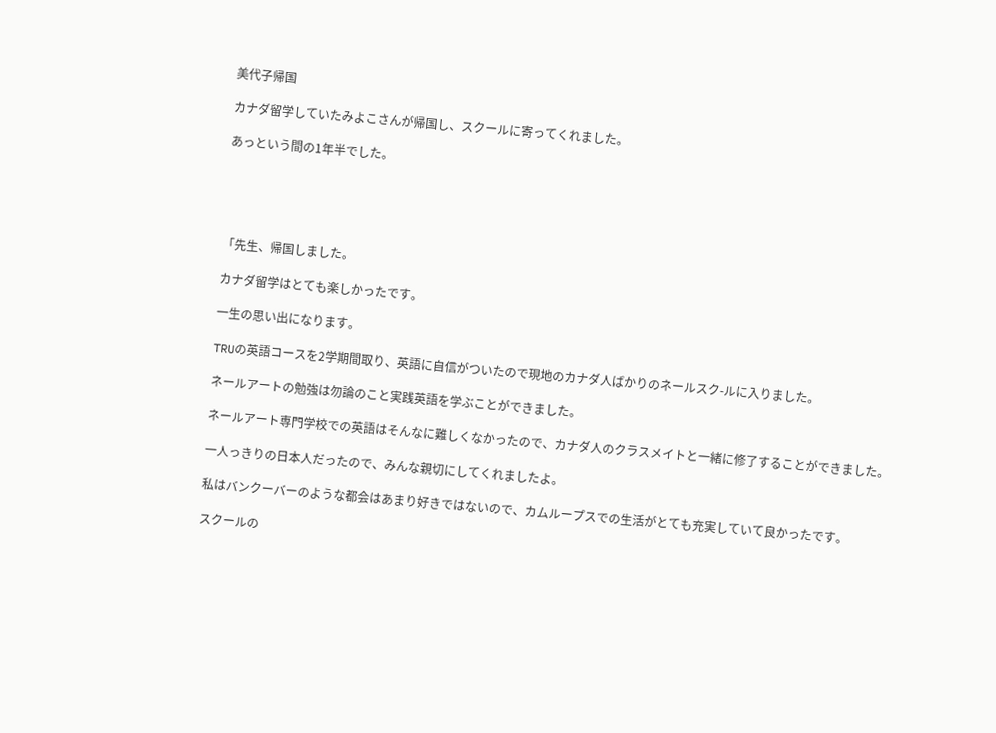美代子帰国

カナダ留学していたみよこさんが帰国し、スクールに寄ってくれました。

あっという間の1年半でした。





「先生、帰国しました。

カナダ留学はとても楽しかったです。

一生の思い出になります。

TRUの英語コースを2学期間取り、英語に自信がついたので現地のカナダ人ばかりのネールスク-ルに入りました。

ネールアートの勉強は勿論のこと実践英語を学ぶことができました。

ネールアート専門学校での英語はそんなに難しくなかったので、カナダ人のクラスメイトと一緒に修了することができました。

一人っきりの日本人だったので、みんな親切にしてくれましたよ。

私はバンクーバーのような都会はあまり好きではないので、カムループスでの生活がとても充実していて良かったです。

スクールの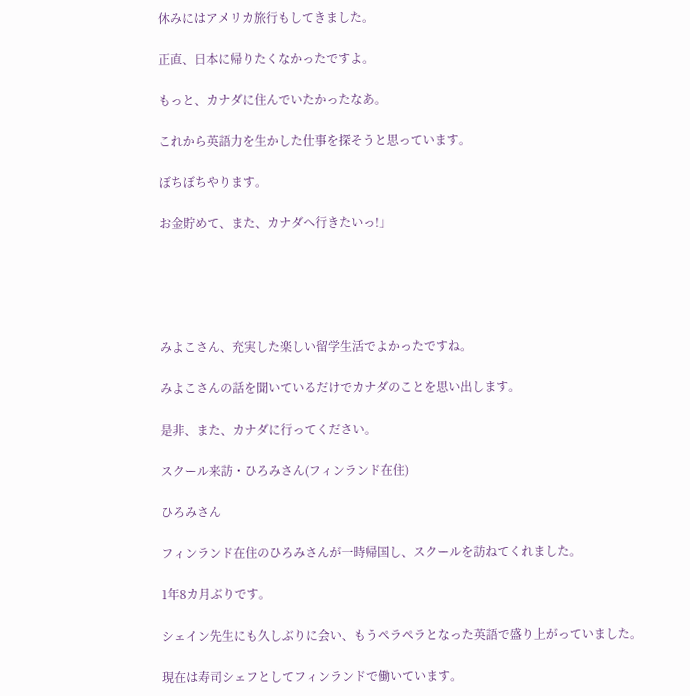休みにはアメリカ旅行もしてきました。

正直、日本に帰りたくなかったですよ。

もっと、カナダに住んでいたかったなあ。

これから英語力を生かした仕事を探そうと思っています。

ぼちぼちやります。

お金貯めて、また、カナダへ行きたいっ!」





みよこさん、充実した楽しい留学生活でよかったですね。

みよこさんの話を聞いているだけでカナダのことを思い出します。

是非、また、カナダに行ってください。

スクール来訪・ひろみさん(フィンランド在住)

ひろみさん

フィンランド在住のひろみさんが一時帰国し、スクールを訪ねてくれました。

1年8カ月ぶりです。

シェイン先生にも久しぶりに会い、もうペラペラとなった英語で盛り上がっていました。

現在は寿司シェフとしてフィンランドで働いています。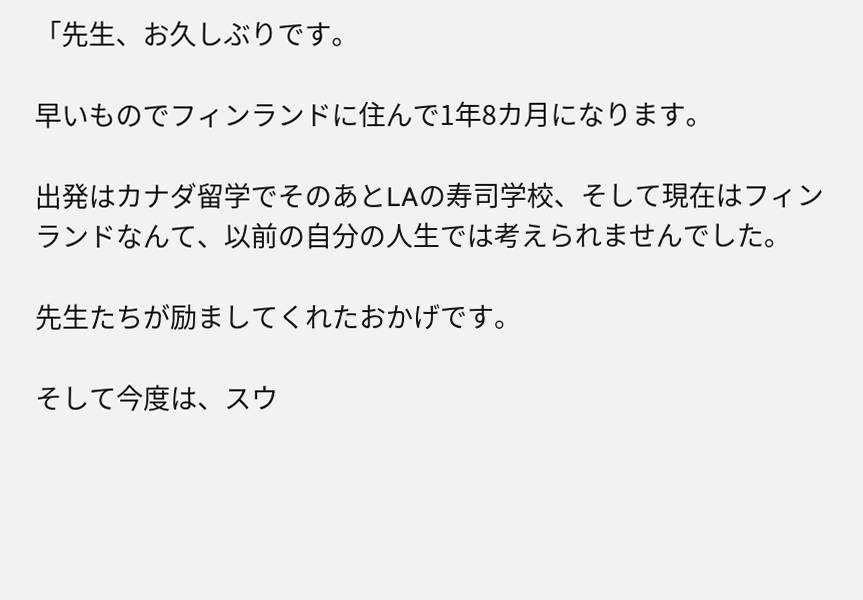「先生、お久しぶりです。

早いものでフィンランドに住んで1年8カ月になります。

出発はカナダ留学でそのあとLAの寿司学校、そして現在はフィンランドなんて、以前の自分の人生では考えられませんでした。

先生たちが励ましてくれたおかげです。

そして今度は、スウ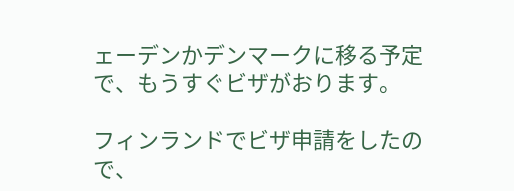ェーデンかデンマークに移る予定で、もうすぐビザがおります。

フィンランドでビザ申請をしたので、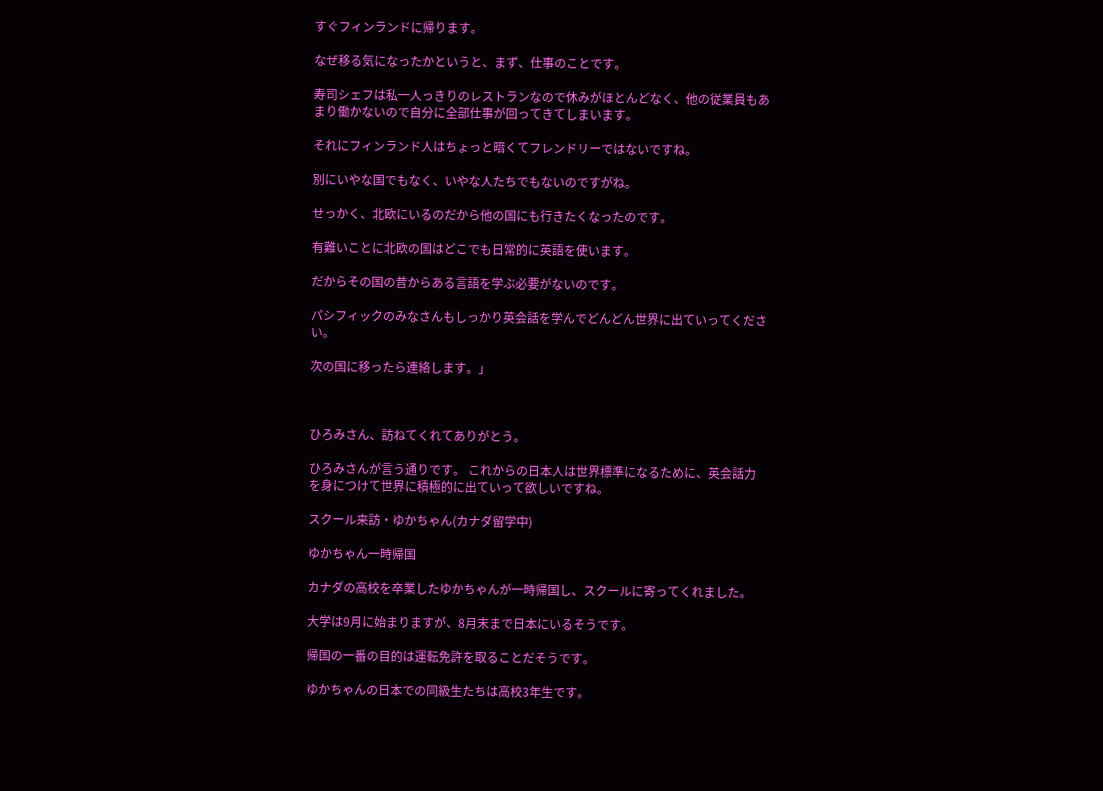すぐフィンランドに帰ります。

なぜ移る気になったかというと、まず、仕事のことです。

寿司シェフは私一人っきりのレストランなので休みがほとんどなく、他の従業員もあまり働かないので自分に全部仕事が回ってきてしまいます。

それにフィンランド人はちょっと暗くてフレンドリーではないですね。

別にいやな国でもなく、いやな人たちでもないのですがね。

せっかく、北欧にいるのだから他の国にも行きたくなったのです。

有難いことに北欧の国はどこでも日常的に英語を使います。

だからその国の昔からある言語を学ぶ必要がないのです。

パシフィックのみなさんもしっかり英会話を学んでどんどん世界に出ていってください。

次の国に移ったら連絡します。」



ひろみさん、訪ねてくれてありがとう。

ひろみさんが言う通りです。 これからの日本人は世界標準になるために、英会話力を身につけて世界に積極的に出ていって欲しいですね。

スクール来訪・ゆかちゃん(カナダ留学中)

ゆかちゃん一時帰国

カナダの高校を卒業したゆかちゃんが一時帰国し、スクールに寄ってくれました。

大学は9月に始まりますが、8月末まで日本にいるそうです。

帰国の一番の目的は運転免許を取ることだそうです。

ゆかちゃんの日本での同級生たちは高校3年生です。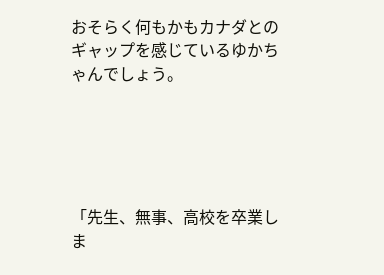おそらく何もかもカナダとのギャップを感じているゆかちゃんでしょう。





「先生、無事、高校を卒業しま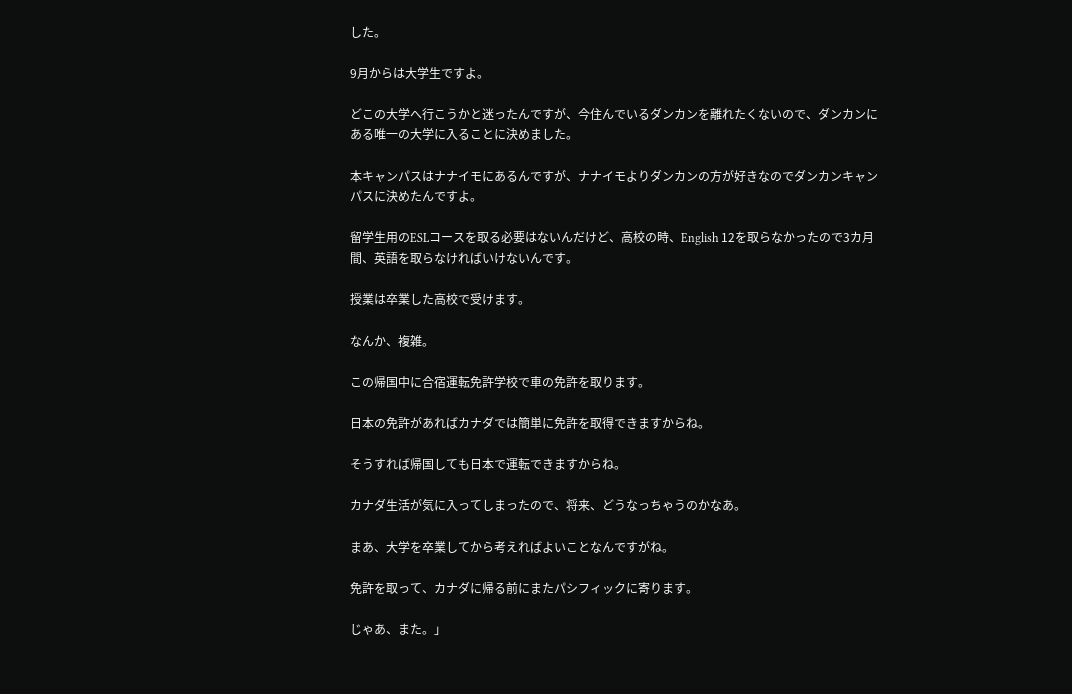した。

9月からは大学生ですよ。

どこの大学へ行こうかと迷ったんですが、今住んでいるダンカンを離れたくないので、ダンカンにある唯一の大学に入ることに決めました。

本キャンパスはナナイモにあるんですが、ナナイモよりダンカンの方が好きなのでダンカンキャンパスに決めたんですよ。

留学生用のESLコースを取る必要はないんだけど、高校の時、English 12を取らなかったので3カ月間、英語を取らなければいけないんです。

授業は卒業した高校で受けます。

なんか、複雑。

この帰国中に合宿運転免許学校で車の免許を取ります。

日本の免許があればカナダでは簡単に免許を取得できますからね。

そうすれば帰国しても日本で運転できますからね。

カナダ生活が気に入ってしまったので、将来、どうなっちゃうのかなあ。

まあ、大学を卒業してから考えればよいことなんですがね。

免許を取って、カナダに帰る前にまたパシフィックに寄ります。

じゃあ、また。」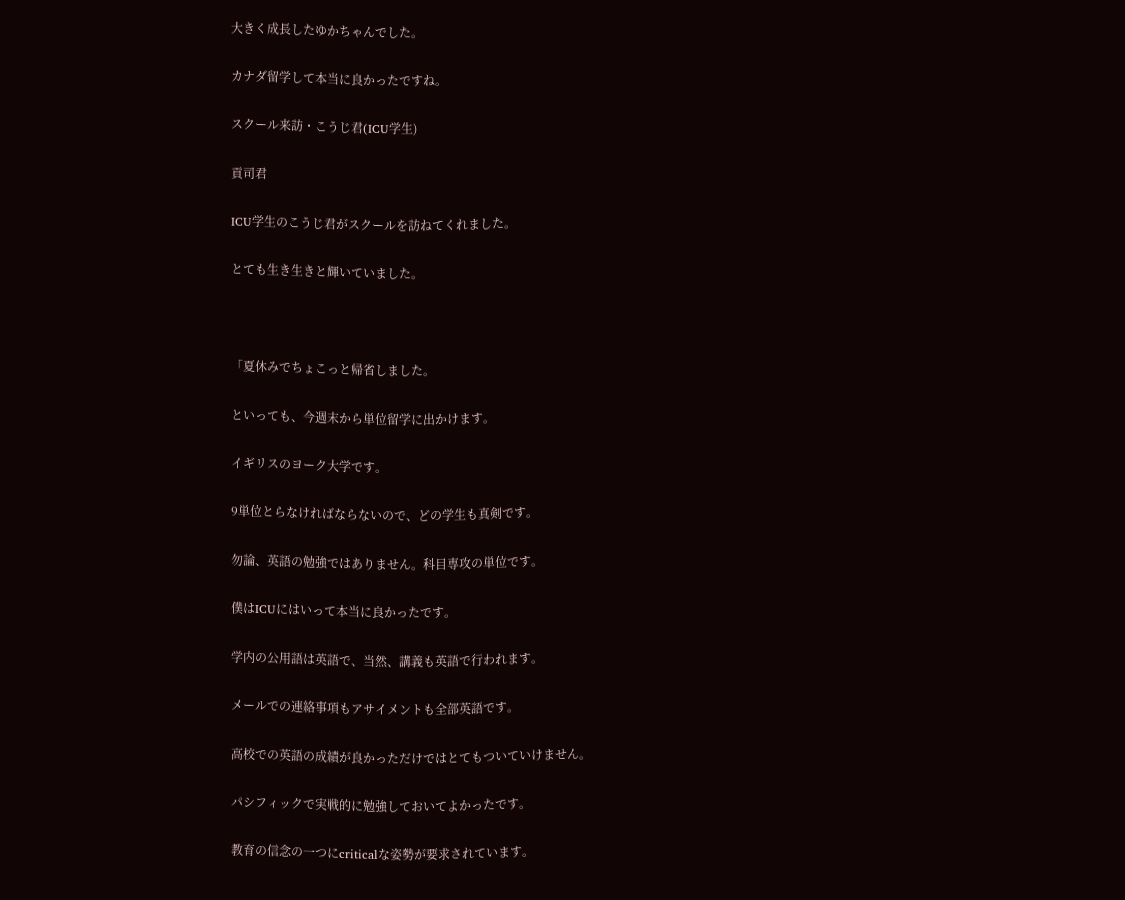大きく成長したゆかちゃんでした。

カナダ留学して本当に良かったですね。

スクール来訪・こうじ君(ICU学生)

貢司君

ICU学生のこうじ君がスクールを訪ねてくれました。

とても生き生きと輝いていました。



「夏休みでちょこっと帰省しました。

といっても、今週末から単位留学に出かけます。

イギリスのヨーク大学です。

9単位とらなければならないので、どの学生も真剣です。

勿論、英語の勉強ではありません。科目専攻の単位です。

僕はICUにはいって本当に良かったです。

学内の公用語は英語で、当然、講義も英語で行われます。

メールでの連絡事項もアサイメントも全部英語です。

高校での英語の成績が良かっただけではとてもついていけません。

パシフィックで実戦的に勉強しておいてよかったです。

教育の信念の一つにcriticalな姿勢が要求されています。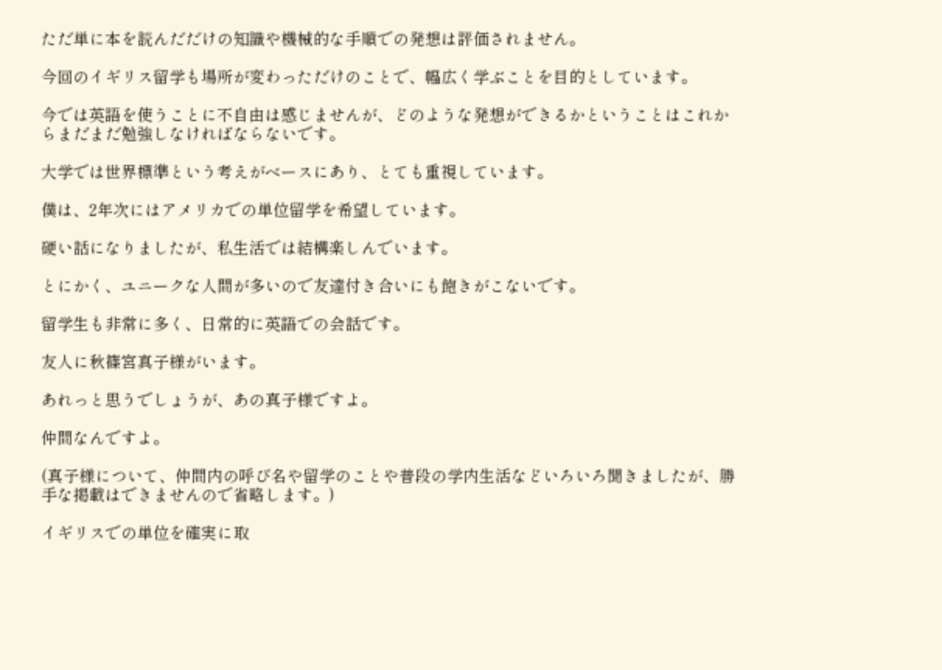ただ単に本を読んだだけの知識や機械的な手順での発想は評価されません。

今回のイギリス留学も場所が変わっただけのことで、幅広く学ぶことを目的としています。

今では英語を使うことに不自由は感じませんが、どのような発想ができるかということはこれからまだまだ勉強しなければならないです。

大学では世界標準という考えがベースにあり、とても重視しています。

僕は、2年次にはアメリカでの単位留学を希望しています。

硬い話になりましたが、私生活では結構楽しんでいます。

とにかく、ユニークな人間が多いので友達付き合いにも飽きがこないです。

留学生も非常に多く、日常的に英語での会話です。

友人に秋篠宮真子様がいます。

あれっと思うでしょうが、あの真子様ですよ。

仲間なんですよ。

(真子様について、仲間内の呼び名や留学のことや普段の学内生活などいろいろ聞きましたが、勝手な掲載はできませんので省略します。)

イギリスでの単位を確実に取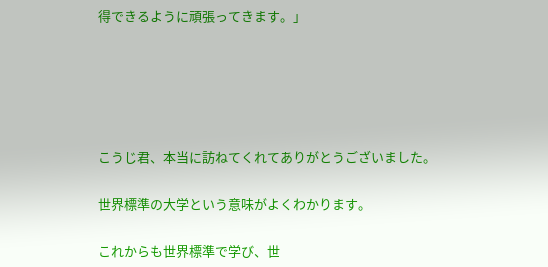得できるように頑張ってきます。」





こうじ君、本当に訪ねてくれてありがとうございました。

世界標準の大学という意味がよくわかります。

これからも世界標準で学び、世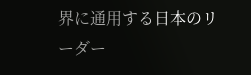界に通用する日本のリーダー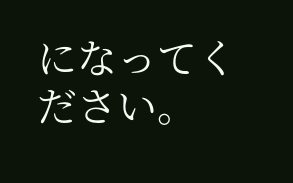になってください。